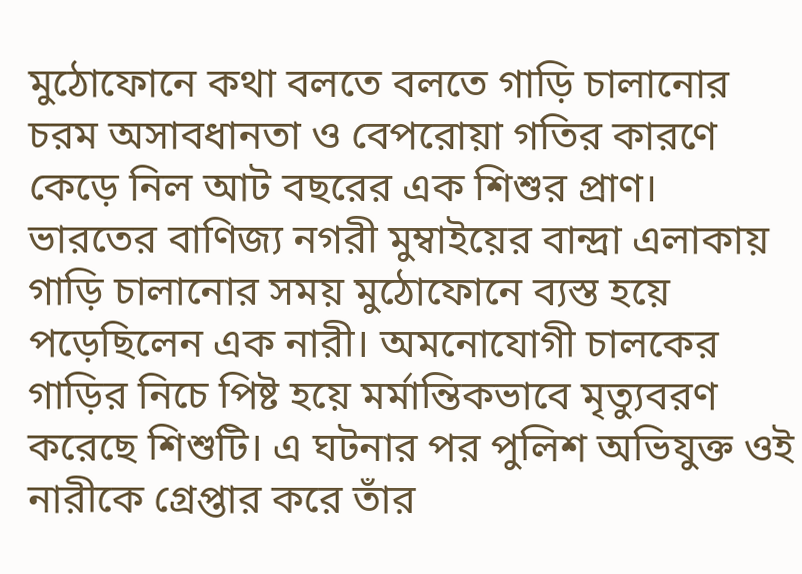মুঠোফোনে কথা বলতে বলতে গাড়ি চালানোর চরম অসাবধানতা ও বেপরোয়া গতির কারণে কেড়ে নিল আট বছরের এক শিশুর প্রাণ। ভারতের বাণিজ্য নগরী মুম্বাইয়ের বান্দ্রা এলাকায় গাড়ি চালানোর সময় মুঠোফোনে ব্যস্ত হয়ে পড়েছিলেন এক নারী। অমনোযোগী চালকের গাড়ির নিচে পিষ্ট হয়ে মর্মান্তিকভাবে মৃত্যুবরণ করেছে শিশুটি। এ ঘটনার পর পুলিশ অভিযুক্ত ওই নারীকে গ্রেপ্তার করে তাঁর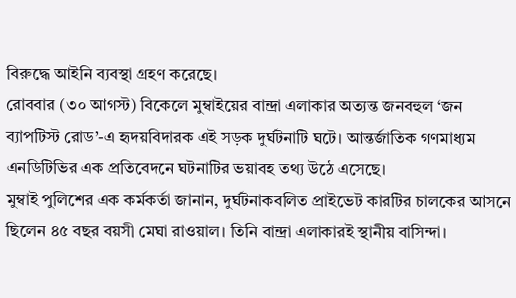বিরুদ্ধে আইনি ব্যবস্থা গ্রহণ করেছে।
রোববার (৩০ আগস্ট) বিকেলে মুম্বাইয়ের বান্দ্রা এলাকার অত্যন্ত জনবহুল ‘জন ব্যাপটিস্ট রোড’-এ হৃদয়বিদারক এই সড়ক দুর্ঘটনাটি ঘটে। আন্তর্জাতিক গণমাধ্যম এনডিটিভির এক প্রতিবেদনে ঘটনাটির ভয়াবহ তথ্য উঠে এসেছে।
মুম্বাই পুলিশের এক কর্মকর্তা জানান, দুর্ঘটনাকবলিত প্রাইভেট কারটির চালকের আসনে ছিলেন ৪৫ বছর বয়সী মেঘা রাওয়াল। তিনি বান্দ্রা এলাকারই স্থানীয় বাসিন্দা।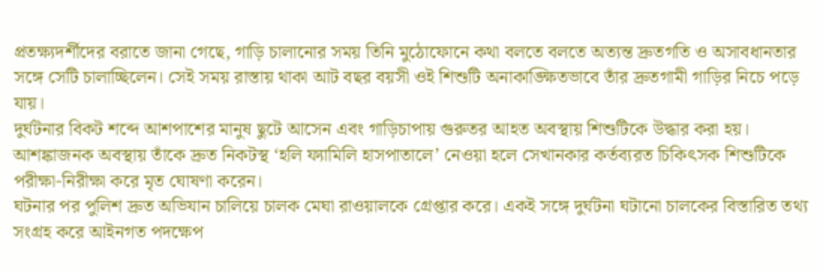প্রতক্ষ্যদর্শীদের বরাতে জানা গেছে, গাড়ি চালানোর সময় তিনি মুঠোফোনে কথা বলতে বলতে অত্যন্ত দ্রুতগতি ও অসাবধানতার সঙ্গে সেটি চালাচ্ছিলেন। সেই সময় রাস্তায় থাকা আট বছর বয়সী ওই শিশুটি অনাকাঙ্ক্ষিতভাবে তাঁর দ্রুতগামী গাড়ির নিচে পড়ে যায়।
দুর্ঘটনার বিকট শব্দে আশপাশের মানুষ ছুটে আসেন এবং গাড়িচাপায় গুরুতর আহত অবস্থায় শিশুটিকে উদ্ধার করা হয়। আশঙ্কাজনক অবস্থায় তাঁকে দ্রুত নিকটস্থ ‘হলি ফ্যামিলি হাসপাতালে’ নেওয়া হলে সেখানকার কর্তব্যরত চিকিৎসক শিশুটিকে পরীক্ষা-নিরীক্ষা করে মৃত ঘোষণা করেন।
ঘটনার পর পুলিশ দ্রুত অভিযান চালিয়ে চালক মেঘা রাওয়ালকে গ্রেপ্তার করে। একই সঙ্গে দুর্ঘটনা ঘটানো চালকের বিস্তারিত তথ্য সংগ্রহ করে আইনগত পদক্ষেপ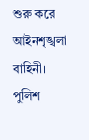শুরু করে আইনশৃঙ্খলা বাহিনী। পুলিশ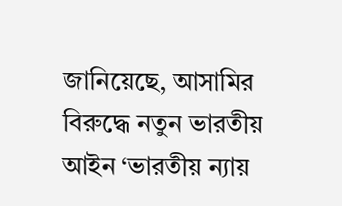জানিয়েছে, আসামির বিরুদ্ধে নতুন ভারতীয় আইন ‘ভারতীয় ন্যায়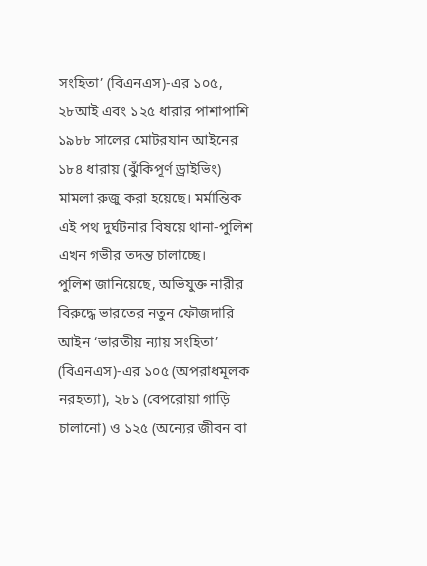সংহিতা’ (বিএনএস)-এর ১০৫, ২৮আই এবং ১২৫ ধারার পাশাপাশি ১৯৮৮ সালের মোটরযান আইনের ১৮৪ ধারায় (ঝুঁকিপূর্ণ ড্রাইভিং) মামলা রুজু করা হয়েছে। মর্মান্তিক এই পথ দুর্ঘটনার বিষয়ে থানা-পুলিশ এখন গভীর তদন্ত চালাচ্ছে।
পুলিশ জানিয়েছে, অভিযুক্ত নারীর বিরুদ্ধে ভারতের নতুন ফৌজদারি আইন ‘ভারতীয় ন্যায় সংহিতা’ (বিএনএস)-এর ১০৫ (অপরাধমূলক নরহত্যা), ২৮১ (বেপরোয়া গাড়ি চালানো) ও ১২৫ (অন্যের জীবন বা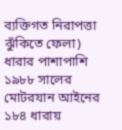ব্যক্তিগত নিরাপত্তা ঝুঁকিতে ফেলা) ধারার পাশাপাশি ১৯৮৮ সালের মোটরযান আইনের ১৮৪ ধারায়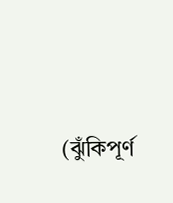(ঝুঁকিপূর্ণ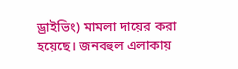ড্রাইভিং) মামলা দায়ের করা হয়েছে। জনবহুল এলাকায়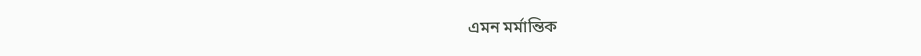এমন মর্মান্তিক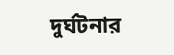দুর্ঘটনার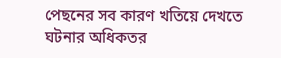পেছনের সব কারণ খতিয়ে দেখতে ঘটনার অধিকতর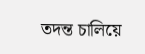তদন্ত চালিয়ে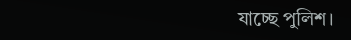যাচ্ছে পুলিশ।